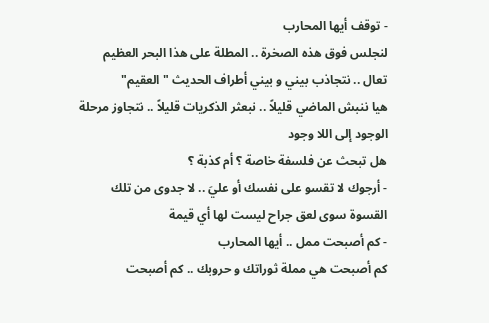- توقف أيها المحارب
لنجلس فوق هذه الصخرة .. المطلة على هذا البحر العظيم
تعال .. نتجاذب بيني و بيني أطراف الحديث "العقيم"
هيا ننبش الماضي قليلاً .. نبعثر الذكريات قليلاً .. نتجاوز مرحلة الوجود إلى اللا وجود
هل تبحث عن فلسفة خاصة ؟ أم كذبة ؟
- أرجوك لا تقسو على نفسك أو عليَ .. لا جدوى من تلك القسوة سوى لعق جراح ليست لها أي قيمة
- كم أصبحت ممل .. أيها المحارب
كم أصبحت هي مملة ثوراتك و حروبك .. كم أصبحت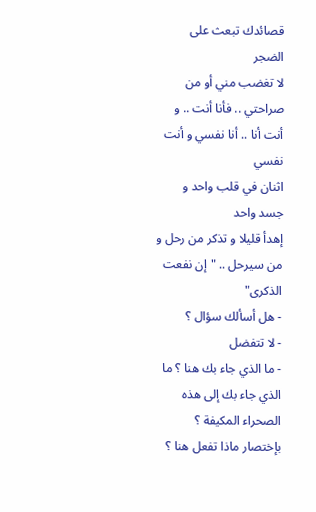قصائدك تبعث على الضجر
لا تغضب مني أو من صراحتي .. فأنا أنت .. و أنت أنا .. أنا نفسي و أنت نفسي
اثنان في قلب واحد و جسد واحد
إهدأ قليلا و تذكر من رحل و من سيرحل .. "إن نفعت الذكرى"
- هل أسألك سؤال ؟
- لا تتفضل
- ما الذي جاء بك هنا ؟ ما الذي جاء بك إلى هذه الصحراء المكيفة ؟
بإختصار ماذا تفعل هنا ؟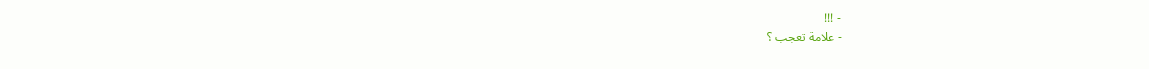- !!!
- علامة تعجب ؟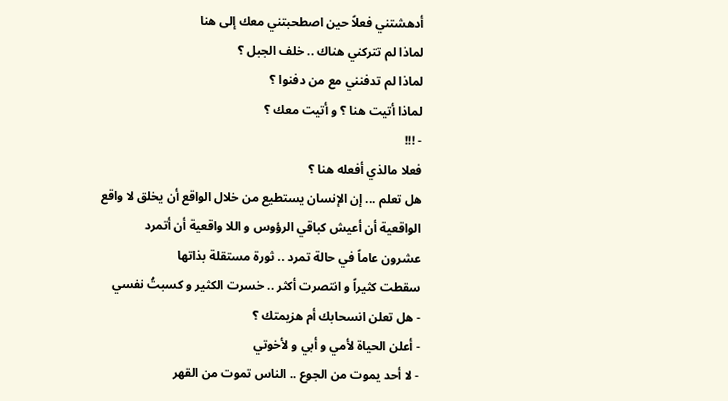أدهشتني فعلاً حين اصطحبتني معك إلى هنا
لماذا لم تتركني هناك .. خلف الجبل ؟
لماذا لم تدفنني مع من دفنوا ؟
لماذا أتيت هنا ؟ و أتيت معك ؟
- !!!
فعلا مالذي أفعله هنا ؟
هل تعلم ... إن الإنسان يستطيع من خلال الواقع أن يخلق لا واقع
الواقعية أن أعيش كباقي الرؤوس و اللا واقعية أن أتمرد
عشرون عاماً في حالة تمرد .. ثورة مستقلة بذاتها
سقطت كثيراً و انتصرت أكثر .. خسرت الكثير و كسبتُ نفسي
- هل تعلن انسحابك أم هزيمتك ؟
- أعلن الحياة لأمي و أبي و لأخوتي
- لا أحد يموت من الجوع .. الناس تموت من القهر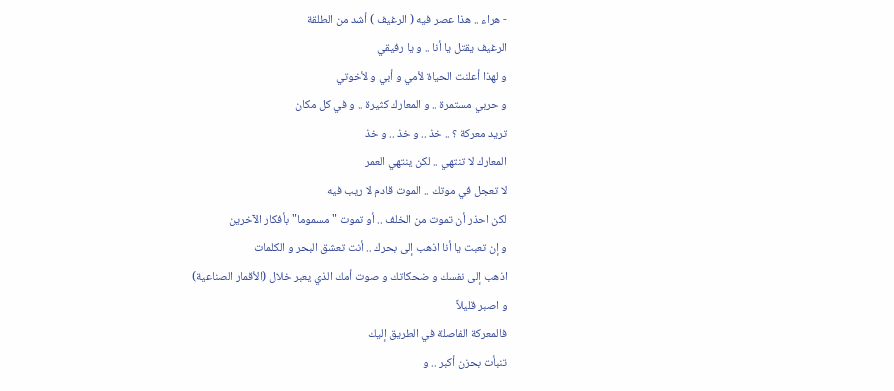- هراء .. هذا عصر فيه ( الرغيف ) أشد من الطلقة
الرغيف يقتل يا أنا .. و يا رفيقي
و لهذا أعلنت الحياة لأمي و أبي و لأخوتي
و حربي مستمرة .. و المعارك كثيرة .. و في كل مكان
تريد معركة ؟ .. خذ .. و خذ .. و خذ
المعارك لا تنتهي .. لكن ينتهي العمر
لا تعجل في موتك .. الموت قادم لا ريب فيه
لكن احذر أن تموت من الخلف .. أو تموت "مسموما" بأفكار الآخرين
و إن تعبت يا أنا اذهب إلى بحرك .. أنت تعشق البحر و الكلمات
اذهب إلى نفسك و ضحكاتك و صوت أمك الذي يعبر خلال (الأقمار الصناعية)
و اصبر قليلاً
فالمعركة الفاصلة في الطريق إليك
تنبأت بحزن أكبر .. و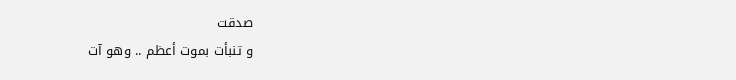صدقت
و تنبأت بموت أعظم .. وهو آت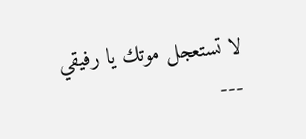لا تستعجل موتك يا رفيقي
---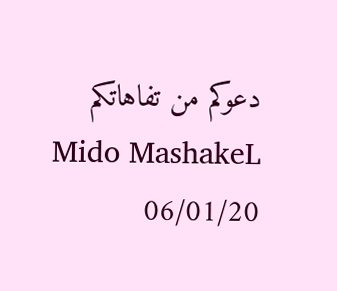دعوكم من تفاهاتكم
Mido MashakeL
06/01/20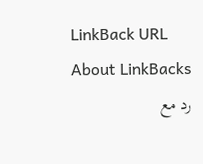LinkBack URL
About LinkBacks
رد مع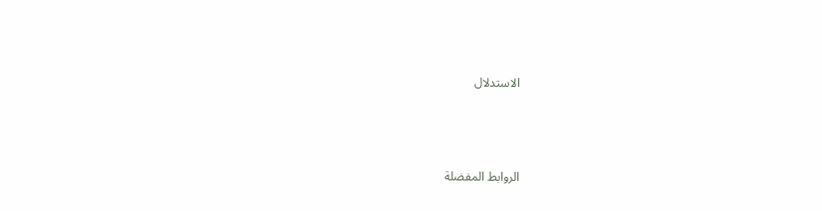الاستدلال




الروابط المفضلة